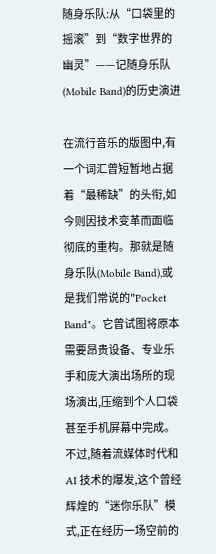随身乐队:从“口袋里的摇滚”到“数字世界的幽灵”——记随身乐队(Mobile Band)的历史演进

在流行音乐的版图中,有一个词汇曾短暂地占据着“最稀缺”的头衔,如今则因技术变革而面临彻底的重构。那就是随身乐队(Mobile Band),或是我们常说的"Pocket Band"。它曾试图将原本需要昂贵设备、专业乐手和庞大演出场所的现场演出,压缩到个人口袋甚至手机屏幕中完成。不过,随着流媒体时代和 AI 技术的爆发,这个曾经辉煌的“迷你乐队”模式,正在经历一场空前的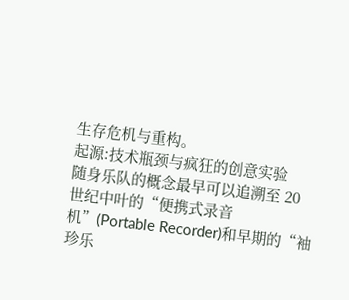生存危机与重构。
起源:技术瓶颈与疯狂的创意实验
随身乐队的概念最早可以追溯至 20 世纪中叶的“便携式录音机”(Portable Recorder)和早期的“袖珍乐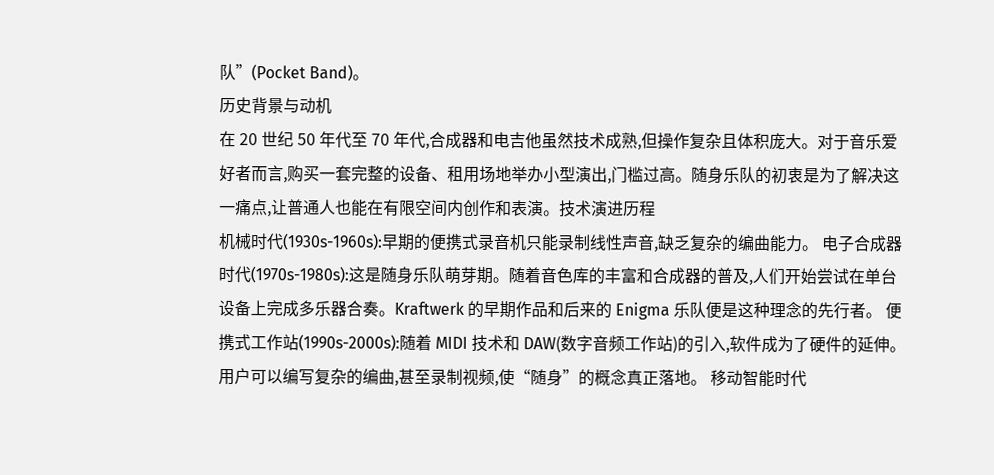队”(Pocket Band)。
历史背景与动机
在 20 世纪 50 年代至 70 年代,合成器和电吉他虽然技术成熟,但操作复杂且体积庞大。对于音乐爱好者而言,购买一套完整的设备、租用场地举办小型演出,门槛过高。随身乐队的初衷是为了解决这一痛点,让普通人也能在有限空间内创作和表演。技术演进历程
机械时代(1930s-1960s):早期的便携式录音机只能录制线性声音,缺乏复杂的编曲能力。 电子合成器时代(1970s-1980s):这是随身乐队萌芽期。随着音色库的丰富和合成器的普及,人们开始尝试在单台设备上完成多乐器合奏。Kraftwerk 的早期作品和后来的 Enigma 乐队便是这种理念的先行者。 便携式工作站(1990s-2000s):随着 MIDI 技术和 DAW(数字音频工作站)的引入,软件成为了硬件的延伸。用户可以编写复杂的编曲,甚至录制视频,使“随身”的概念真正落地。 移动智能时代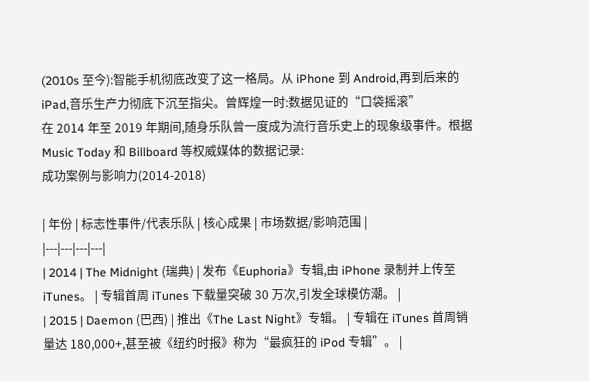(2010s 至今):智能手机彻底改变了这一格局。从 iPhone 到 Android,再到后来的 iPad,音乐生产力彻底下沉至指尖。曾辉煌一时:数据见证的“口袋摇滚”
在 2014 年至 2019 年期间,随身乐队曾一度成为流行音乐史上的现象级事件。根据 Music Today 和 Billboard 等权威媒体的数据记录:
成功案例与影响力(2014-2018)

| 年份 | 标志性事件/代表乐队 | 核心成果 | 市场数据/影响范围 |
|---|---|---|---|
| 2014 | The Midnight (瑞典) | 发布《Euphoria》专辑,由 iPhone 录制并上传至 iTunes。 | 专辑首周 iTunes 下载量突破 30 万次,引发全球模仿潮。 |
| 2015 | Daemon (巴西) | 推出《The Last Night》专辑。 | 专辑在 iTunes 首周销量达 180,000+,甚至被《纽约时报》称为“最疯狂的 iPod 专辑”。 |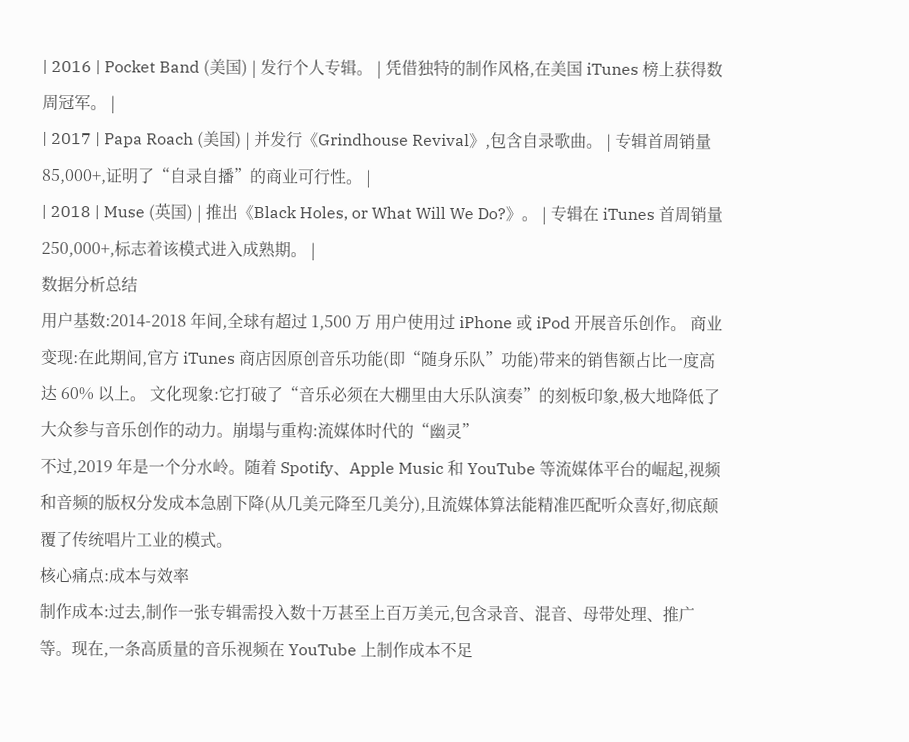| 2016 | Pocket Band (美国) | 发行个人专辑。 | 凭借独特的制作风格,在美国 iTunes 榜上获得数周冠军。 |
| 2017 | Papa Roach (美国) | 并发行《Grindhouse Revival》,包含自录歌曲。 | 专辑首周销量 85,000+,证明了“自录自播”的商业可行性。 |
| 2018 | Muse (英国) | 推出《Black Holes, or What Will We Do?》。 | 专辑在 iTunes 首周销量 250,000+,标志着该模式进入成熟期。 |
数据分析总结
用户基数:2014-2018 年间,全球有超过 1,500 万 用户使用过 iPhone 或 iPod 开展音乐创作。 商业变现:在此期间,官方 iTunes 商店因原创音乐功能(即“随身乐队”功能)带来的销售额占比一度高达 60% 以上。 文化现象:它打破了“音乐必须在大棚里由大乐队演奏”的刻板印象,极大地降低了大众参与音乐创作的动力。崩塌与重构:流媒体时代的“幽灵”
不过,2019 年是一个分水岭。随着 Spotify、Apple Music 和 YouTube 等流媒体平台的崛起,视频和音频的版权分发成本急剧下降(从几美元降至几美分),且流媒体算法能精准匹配听众喜好,彻底颠覆了传统唱片工业的模式。
核心痛点:成本与效率
制作成本:过去,制作一张专辑需投入数十万甚至上百万美元,包含录音、混音、母带处理、推广等。现在,一条高质量的音乐视频在 YouTube 上制作成本不足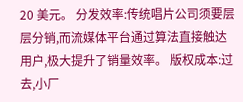20 美元。 分发效率:传统唱片公司须要层层分销,而流媒体平台通过算法直接触达用户,极大提升了销量效率。 版权成本:过去,小厂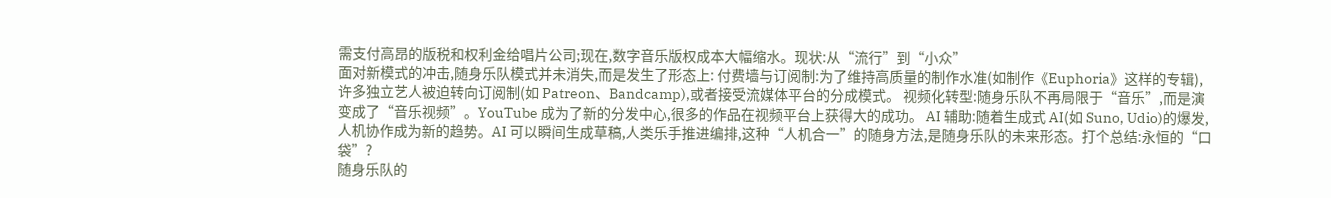需支付高昂的版税和权利金给唱片公司;现在,数字音乐版权成本大幅缩水。现状:从“流行”到“小众”
面对新模式的冲击,随身乐队模式并未消失,而是发生了形态上: 付费墙与订阅制:为了维持高质量的制作水准(如制作《Euphoria》这样的专辑),许多独立艺人被迫转向订阅制(如 Patreon、Bandcamp),或者接受流媒体平台的分成模式。 视频化转型:随身乐队不再局限于“音乐”,而是演变成了“音乐视频”。YouTube 成为了新的分发中心,很多的作品在视频平台上获得大的成功。 AI 辅助:随着生成式 AI(如 Suno, Udio)的爆发,人机协作成为新的趋势。AI 可以瞬间生成草稿,人类乐手推进编排,这种“人机合一”的随身方法,是随身乐队的未来形态。打个总结:永恒的“口袋”?
随身乐队的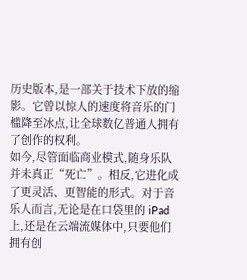历史版本,是一部关于技术下放的缩影。它曾以惊人的速度将音乐的门槛降至冰点,让全球数亿普通人拥有了创作的权利。
如今,尽管面临商业模式,随身乐队并未真正“死亡”。相反,它进化成了更灵活、更智能的形式。对于音乐人而言,无论是在口袋里的 iPad 上,还是在云端流媒体中,只要他们拥有创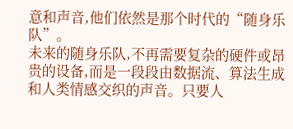意和声音,他们依然是那个时代的“随身乐队”。
未来的随身乐队,不再需要复杂的硬件或昂贵的设备,而是一段段由数据流、算法生成和人类情感交织的声音。只要人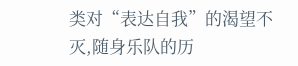类对“表达自我”的渴望不灭,随身乐队的历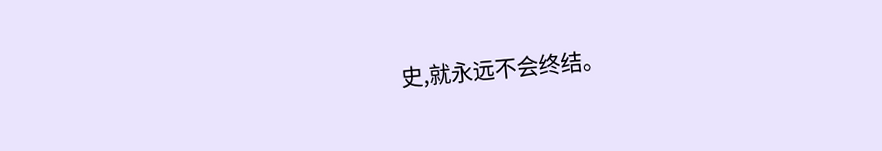史,就永远不会终结。